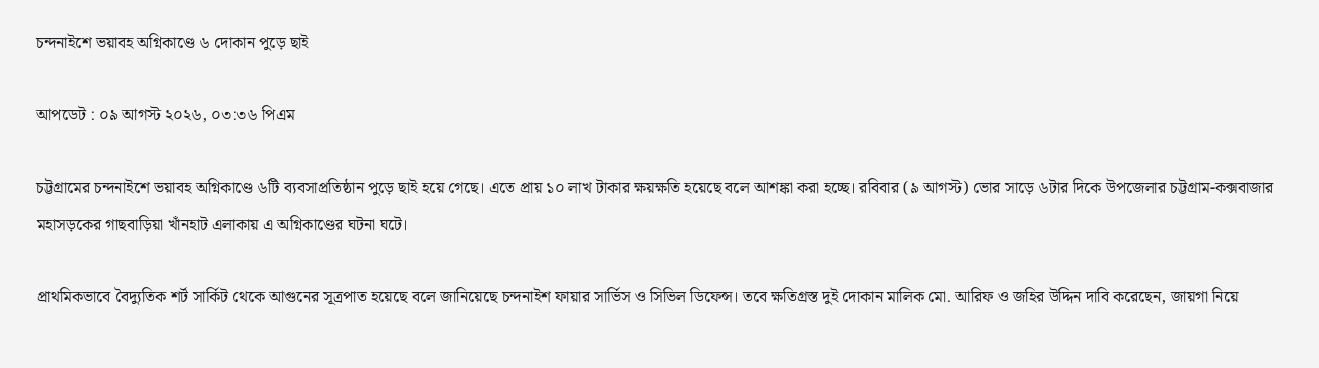চন্দনাইশে ভয়াবহ অগ্নিকাণ্ডে ৬ দোকান পুড়ে ছাই

আপডেট : ০৯ আগস্ট ২০২৬, ০৩:৩৬ পিএম

চট্টগ্রামের চন্দনাইশে ভয়াবহ অগ্নিকাণ্ডে ৬টি ব্যবসাপ্রতিষ্ঠান পুড়ে ছাই হয়ে গেছে। এতে প্রায় ১০ লাখ টাকার ক্ষয়ক্ষতি হয়েছে বলে আশঙ্কা করা হচ্ছে। রবিবার (৯ আগস্ট) ভোর সাড়ে ৬টার দিকে উপজেলার চট্টগ্রাম-কক্সবাজার মহাসড়কের গাছবাড়িয়া খাঁনহাট এলাকায় এ অগ্নিকাণ্ডের ঘটনা ঘটে।

প্রাথমিকভাবে বৈদ্যুতিক শর্ট সার্কিট থেকে আগুনের সূত্রপাত হয়েছে বলে জানিয়েছে চন্দনাইশ ফায়ার সার্ভিস ও সিভিল ডিফেন্স। তবে ক্ষতিগ্রস্ত দুই দোকান মালিক মো. আরিফ ও জহির উদ্দিন দাবি করেছেন, জায়গা নিয়ে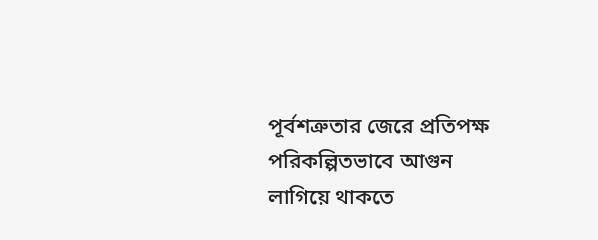পূর্বশত্রুতার জেরে প্রতিপক্ষ পরিকল্পিতভাবে আগুন লাগিয়ে থাকতে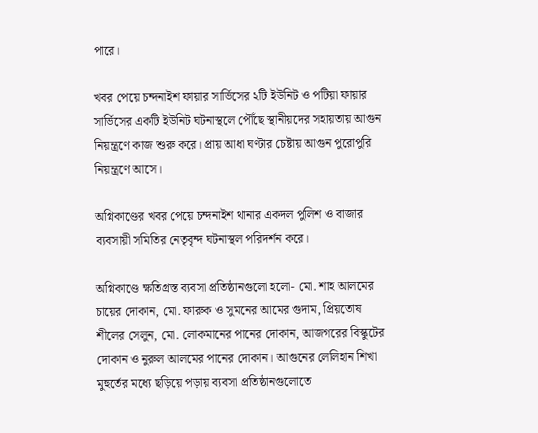পারে।

খবর পেয়ে চন্দনাইশ ফায়ার সার্ভিসের ২টি ইউনিট ও পটিয়া ফায়ার সার্ভিসের একটি ইউনিট ঘটনাস্থলে পৌঁছে স্থানীয়দের সহায়তায় আগুন নিয়ন্ত্রণে কাজ শুরু করে। প্রায় আধা ঘণ্টার চেষ্টায় আগুন পুরোপুরি নিয়ন্ত্রণে আসে।

অগ্নিকাণ্ডের খবর পেয়ে চন্দনাইশ থানার একদল পুলিশ ও বাজার ব্যবসায়ী সমিতির নেতৃবৃন্দ ঘটনাস্থল পরিদর্শন করে।

অগ্নিকাণ্ডে ক্ষতিগ্রস্ত ব্যবসা প্রতিষ্ঠানগুলো হলো- মো. শাহ আলমের চায়ের দোকান, মো. ফারুক ও সুমনের আমের গুদাম, প্রিয়তোষ শীলের সেলুন, মো. লোকমানের পানের দোকান, আজগরের বিস্কুটের দোকান ও নুরুল আলমের পানের দোকান। আগুনের লেলিহান শিখা মুহুর্তের মধ্যে ছড়িয়ে পড়ায় ব্যবসা প্রতিষ্ঠানগুলোতে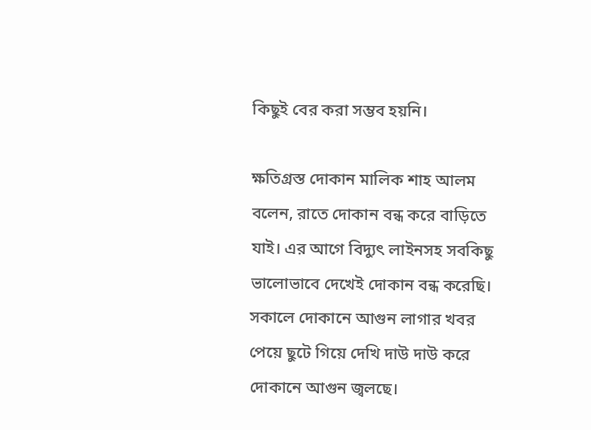কিছুই বের করা সম্ভব হয়নি।

ক্ষতিগ্রস্ত দোকান মালিক শাহ আলম বলেন, রাতে দোকান বন্ধ করে বাড়িতে যাই। এর আগে বিদ্যুৎ লাইনসহ সবকিছু ভালোভাবে দেখেই দোকান বন্ধ করেছি। সকালে দোকানে আগুন লাগার খবর পেয়ে ছুটে গিয়ে দেখি দাউ দাউ করে দোকানে আগুন জ্বলছে।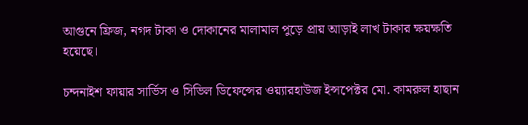আগুনে ফ্রিজ, নগদ টাকা ও দোকানের মালামাল পুড়ে প্রায় আড়াই লাখ টাকার ক্ষয়ক্ষতি হয়েছে।

চন্দনাইশ ফায়ার সার্ভিস ও সিভিল ডিফেন্সের ওয়্যারহাউজ ইন্সপেক্টর মো. কামরুল হাছান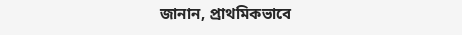জানান, প্রাথমিকভাবে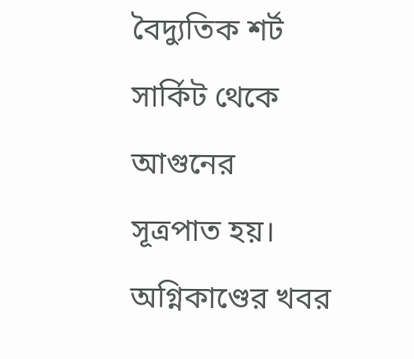বৈদ্যুতিক শর্ট সার্কিট থেকে আগুনের সূত্রপাত হয়। অগ্নিকাণ্ডের খবর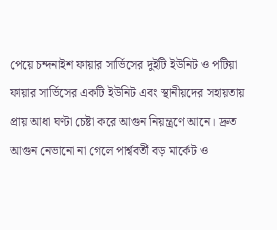পেয়ে চন্দনাইশ ফায়ার সার্ভিসের দুইটি ইউনিট ও পটিয়া ফায়ার সার্ভিসের একটি ইউনিট এবং স্থানীয়দের সহায়তায় প্রায় আধা ঘণ্টা চেষ্টা করে আগুন নিয়ন্ত্রণে আনে। দ্রুত আগুন নেভানো না গেলে পার্শ্ববর্তী বড় মার্কেট ও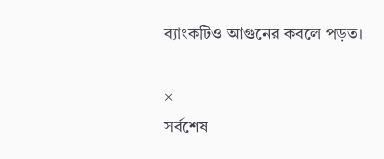ব্যাংকটিও আগুনের কবলে পড়ত।

×
সর্বশেষ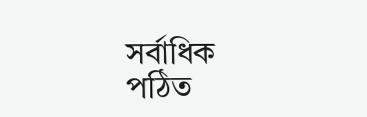সর্বাধিক পঠিত